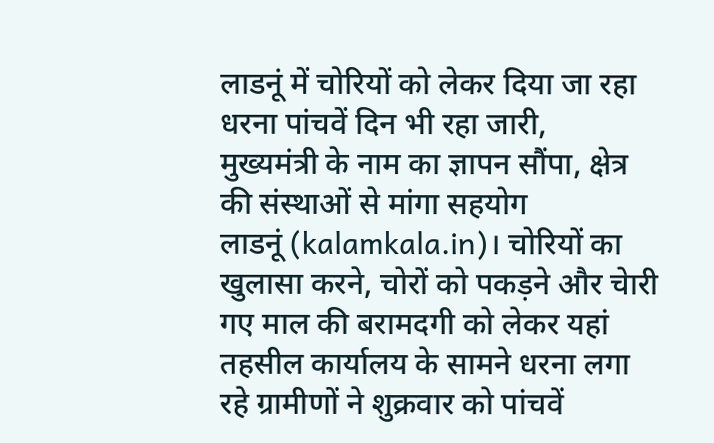लाडनूं में चोरियों को लेकर दिया जा रहा धरना पांचवें दिन भी रहा जारी,
मुख्यमंत्री के नाम का ज्ञापन सौंपा, क्षेत्र की संस्थाओं से मांगा सहयोग
लाडनूं (kalamkala.in)। चोरियों का खुलासा करने, चोरों को पकड़ने और चेारी गए माल की बरामदगी को लेकर यहां तहसील कार्यालय के सामने धरना लगा रहे ग्रामीणों ने शुक्रवार को पांचवें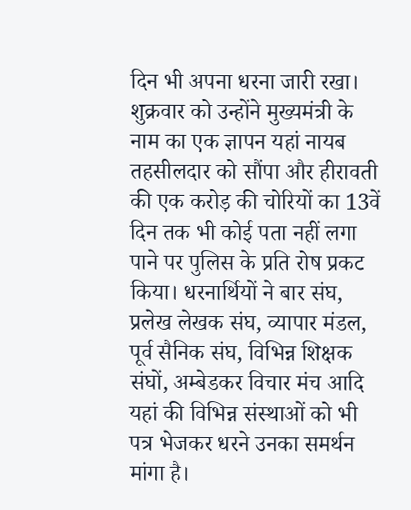दिन भी अपना धरना जारी रखा। शुक्रवार को उन्होंने मुख्यमंत्री के नाम का एक ज्ञापन यहां नायब तहसीलदार को सौंपा और हीरावती की एक करोड़ की चोरियों का 13वें दिन तक भी कोई पता नहीं लगा पाने पर पुलिस के प्रति रोष प्रकट किया। धरनार्थियों ने बार संघ, प्रलेख लेखक संघ, व्यापार मंडल, पूर्व सैनिक संघ, विभिन्न शिक्षक संघों, अम्बेडकर विचार मंच आदि यहां की विभिन्न संस्थाओं को भी पत्र भेजकर धरने उनका समर्थन मांगा है।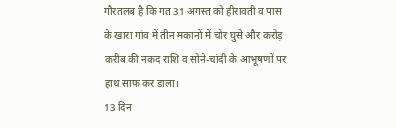गौरतलब है कि गत 31 अगस्त को हीरावती व पास के खारा गांव में तीन मकानों में चोर घुसे और करोड़ करीब की नकद राशि व सोने-चांदी के आभूषणों पर हाथ साफ कर डाला।
13 दिन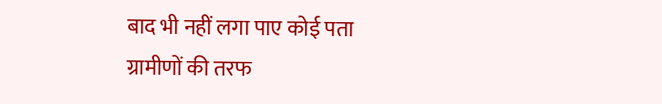बाद भी नहीं लगा पाए कोई पता
ग्रामीणों की तरफ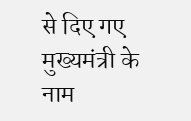से दिए गए मुख्यमंत्री के नाम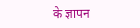के ज्ञापन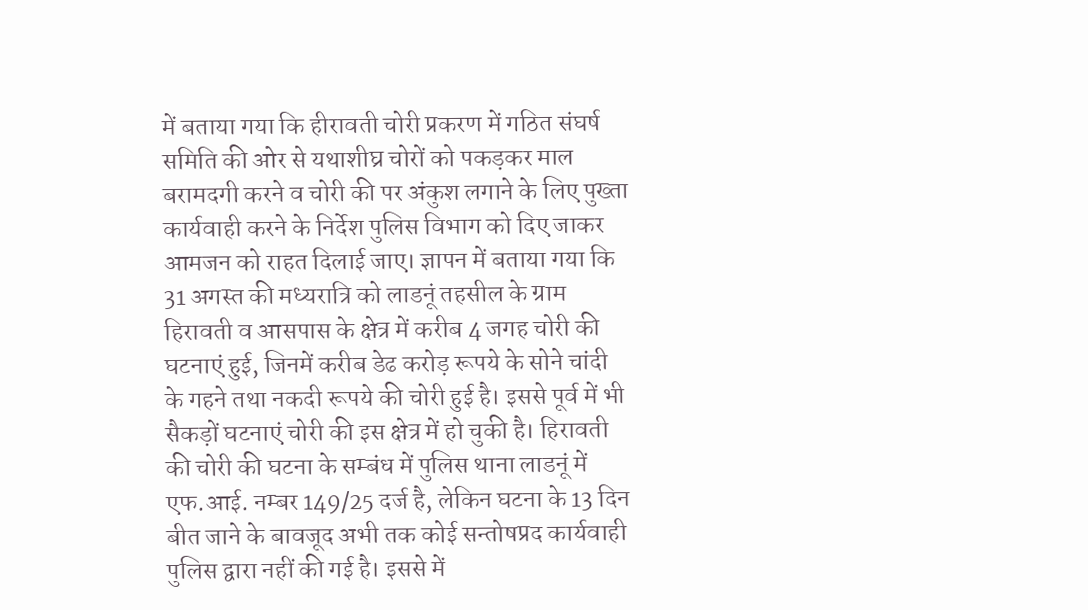में बताया गया कि हीरावती चोरी प्रकरण में गठित संघर्ष समिति की ओर से यथाशीघ्र चोरों को पकड़कर माल बरामदगी करने व चोरी की पर अंकुश लगाने के लिए पुख्ता कार्यवाही करने के निर्देश पुलिस विभाग को दिए जाकर आमजन को राहत दिलाई जाए। ज्ञापन में बताया गया कि 31 अगस्त की मध्यरात्रि को लाडनूं तहसील के ग्राम हिरावती व आसपास के क्षेत्र में करीब 4 जगह चोरी की घटनाएं हुई, जिनमें करीब डेढ करोड़ रूपये के सोने चांदी के गहने तथा नकदी रूपये की चोरी हुई है। इससे पूर्व में भी सैकड़ों घटनाएं चोरी की इस क्षेत्र में हो चुकी है। हिरावती की चोरी की घटना के सम्बंध में पुलिस थाना लाडनूं में एफ.आई. नम्बर 149/25 दर्ज है, लेकिन घटना के 13 दिन बीत जाने के बावजूद अभी तक कोई सन्तोषप्रद कार्यवाही पुलिस द्वारा नहीं की गई है। इससे में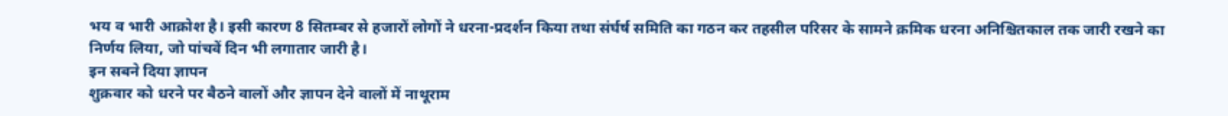भय व भारी आक्रोश है। इसी कारण 8 सितम्बर से हजारों लोगों ने धरना-प्रदर्शन किया तथा संर्घर्ष समिति का गठन कर तहसील परिसर के सामने क्रमिक धरना अनिश्चितकाल तक जारी रखने का निर्णय लिया, जो पांचवें दिन भी लगातार जारी है।
इन सबने दिया ज्ञापन
शुक्रवार को धरने पर बैठने वालों और ज्ञापन देने वालों में नाथूराम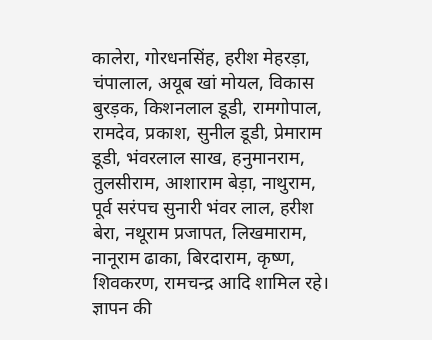कालेरा, गोरधनसिंह, हरीश मेहरड़ा, चंपालाल, अयूब खां मोयल, विकास बुरड़क, किशनलाल डूडी, रामगोपाल, रामदेव, प्रकाश, सुनील डूडी, प्रेमाराम डूडी, भंवरलाल साख, हनुमानराम, तुलसीराम, आशाराम बेड़ा, नाथुराम, पूर्व सरंपच सुनारी भंवर लाल, हरीश बेरा, नथूराम प्रजापत, लिखमाराम, नानूराम ढाका, बिरदाराम, कृष्ण, शिवकरण, रामचन्द्र आदि शामिल रहे। ज्ञापन की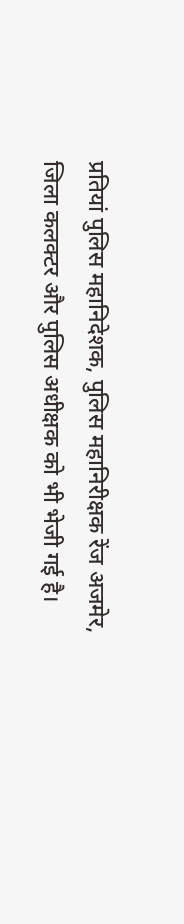प्रतियां पुलिस महानिदेशक, पुलिस महानिरीक्षक रेंज अजमेर, जिला कलक्टर और पुलिस अधीक्षक को भी भेजी गई है।